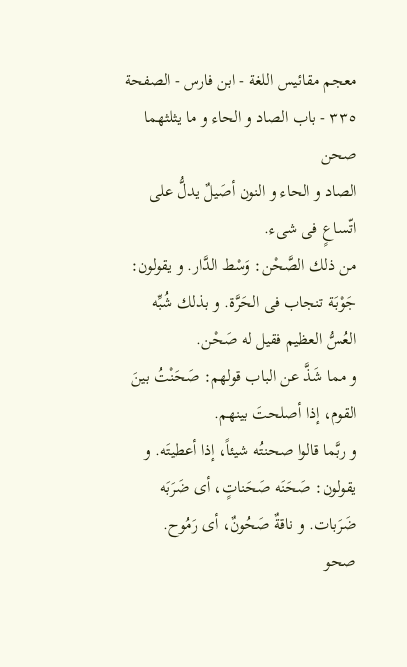معجم مقائيس اللغة - ابن فارس - الصفحة ٣٣٥ - باب الصاد و الحاء و ما يثلثهما
صحن
الصاد و الحاء و النون أصَيلٌ يدلُّ على اتّساعٍ فى شىء.
من ذلك الصَّحْن: وَسْط الدَّار. و يقولون: جَوْبَة تنجاب فى الحَرَّة. و بذلك شُبِّه العُسُّ العظيم فقيل له صَحْن.
و مما شَذَّ عن الباب قولهم: صَحَنْتُ بينَ القوم، إذا أصلحتَ بينهم.
و ربَّما قالوا صحنتُه شيئاً، إذا أعطيتَه. و يقولون: صَحَنَه صَحَناتٍ، أى ضَرَبَه ضَرَبات. و ناقةٌ صَحُونٌ، أى رَمُوح.
صحو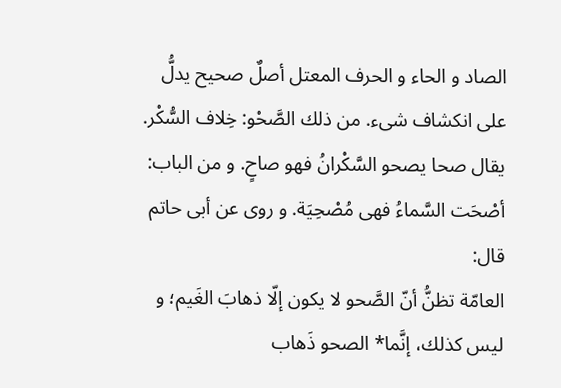الصاد و الحاء و الحرف المعتل أصلٌ صحيح يدلُّ على انكشاف شىء. من ذلك الصَّحْو: خِلاف السُّكْر. يقال صحا يصحو السَّكْرانُ فهو صاحٍ. و من الباب: أصْحَت السَّماءُ فهى مُصْحِيَة. و روى عن أبى حاتم قال:
العامّة تظنُّ أنّ الصَّحو لا يكون إلّا ذهابَ الغَيم؛ و ليس كذلك، إنَّما* الصحو ذَهاب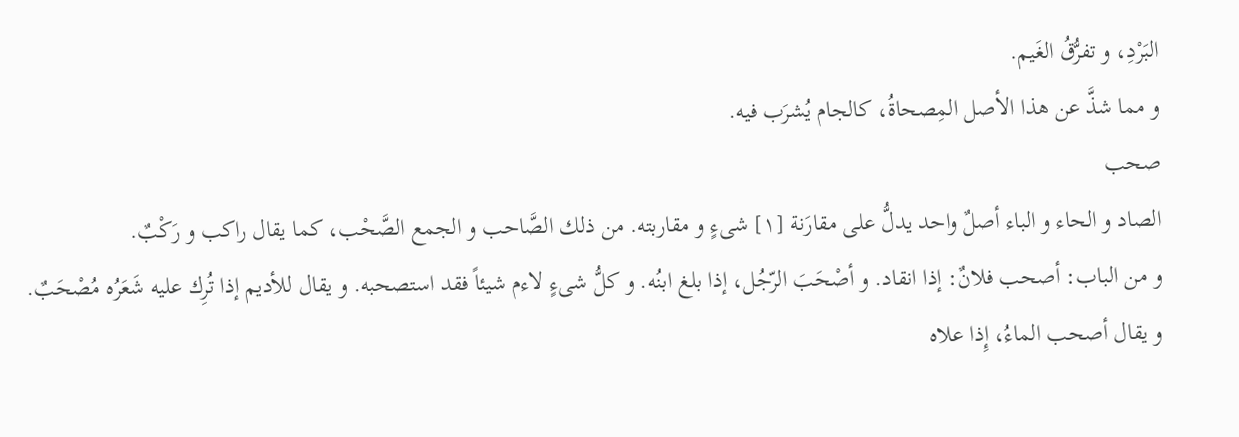البَرْدِ، و تفرُّقُ الغَيم.
و مما شذَّ عن هذا الأصل المِصحاةُ، كالجام يُشرَب فيه.
صحب
الصاد و الحاء و الباء أصلٌ واحد يدلُّ على مقارَنة [١] شىءٍ و مقاربته. من ذلك الصَّاحب و الجمع الصَّحْب، كما يقال راكب و رَكْبٌ.
و من الباب: أصحب فلانٌ: إذا انقاد. و أصْحَبَ الرّجُل، إذا بلغ ابنُه. و كلُّ شىءٍ لاءم شيئاً فقد استصحبه. و يقال للأديم إذا تُرِك عليه شَعَرُه مُصْحَبٌ.
و يقال أصحب الماءُ، إِذا علاه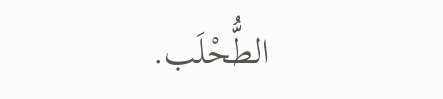الطُّحْلَب.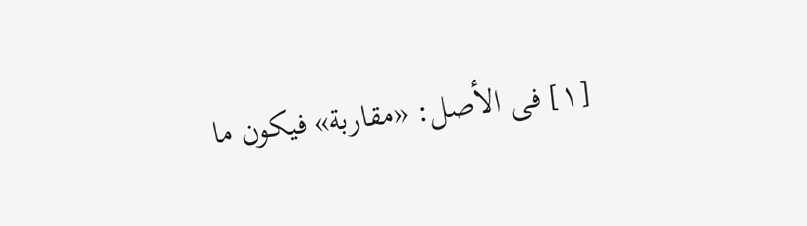[١] فى الأصل: «مقاربة» فيكون ما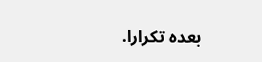بعده تكرارا.